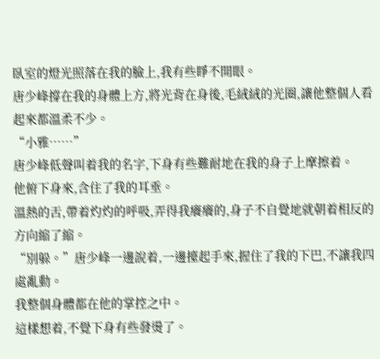臥室的燈光照落在我的臉上,我有些睜不開眼。
唐少峰撐在我的身體上方,將光背在身後,毛絨絨的光圈,讓他整個人看起來都溫柔不少。
“小雅……”
唐少峰低聲叫着我的名字,下身有些難耐地在我的身子上摩擦着。
他俯下身來,含住了我的耳垂。
溫熱的舌,帶着灼灼的呼吸,弄得我癢癢的,身子不自覺地就朝着相反的方向縮了縮。
“別躲。”唐少峰一邊說着,一邊擡起手來,握住了我的下巴,不讓我四處亂動。
我整個身體都在他的掌控之中。
這樣想着,不覺下身有些發燙了。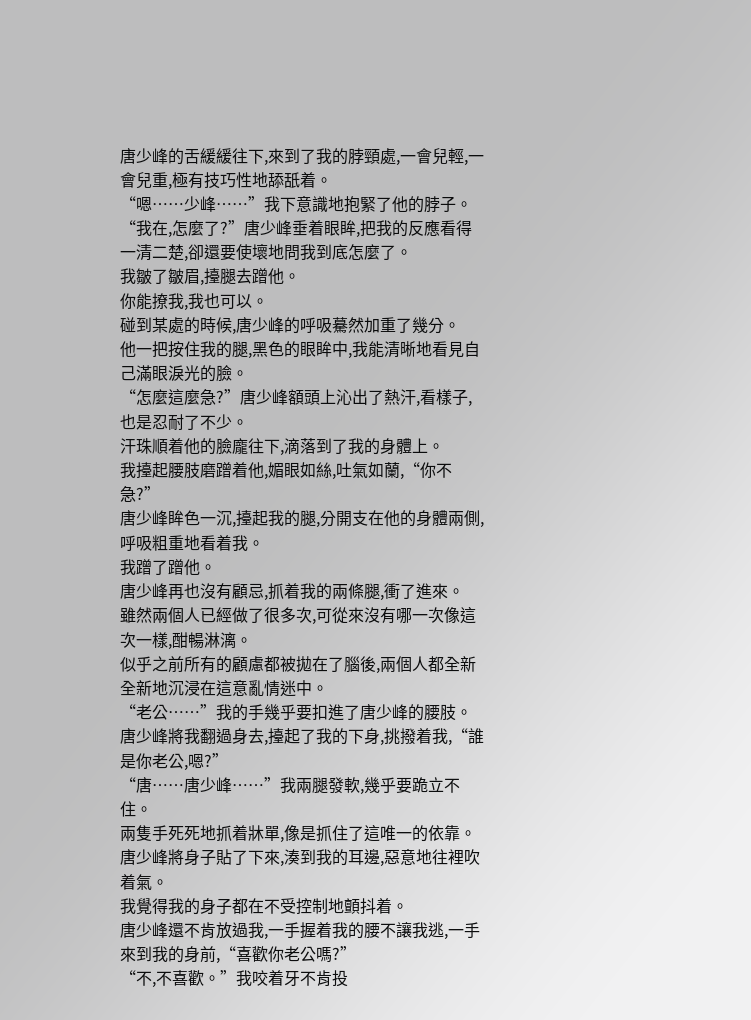唐少峰的舌緩緩往下,來到了我的脖頸處,一會兒輕,一會兒重,極有技巧性地舔舐着。
“嗯……少峰……”我下意識地抱緊了他的脖子。
“我在,怎麼了?”唐少峰垂着眼眸,把我的反應看得一清二楚,卻還要使壞地問我到底怎麼了。
我皺了皺眉,擡腿去蹭他。
你能撩我,我也可以。
碰到某處的時候,唐少峰的呼吸驀然加重了幾分。
他一把按住我的腿,黑色的眼眸中,我能清晰地看見自己滿眼淚光的臉。
“怎麼這麼急?”唐少峰額頭上沁出了熱汗,看樣子,也是忍耐了不少。
汗珠順着他的臉龐往下,滴落到了我的身體上。
我擡起腰肢磨蹭着他,媚眼如絲,吐氣如蘭,“你不急?”
唐少峰眸色一沉,擡起我的腿,分開支在他的身體兩側,呼吸粗重地看着我。
我蹭了蹭他。
唐少峰再也沒有顧忌,抓着我的兩條腿,衝了進來。
雖然兩個人已經做了很多次,可從來沒有哪一次像這次一樣,酣暢淋漓。
似乎之前所有的顧慮都被拋在了腦後,兩個人都全新全新地沉浸在這意亂情迷中。
“老公……”我的手幾乎要扣進了唐少峰的腰肢。
唐少峰將我翻過身去,擡起了我的下身,挑撥着我,“誰是你老公,嗯?”
“唐……唐少峰……”我兩腿發軟,幾乎要跪立不住。
兩隻手死死地抓着牀單,像是抓住了這唯一的依靠。
唐少峰將身子貼了下來,湊到我的耳邊,惡意地往裡吹着氣。
我覺得我的身子都在不受控制地顫抖着。
唐少峰還不肯放過我,一手握着我的腰不讓我逃,一手來到我的身前,“喜歡你老公嗎?”
“不,不喜歡。”我咬着牙不肯投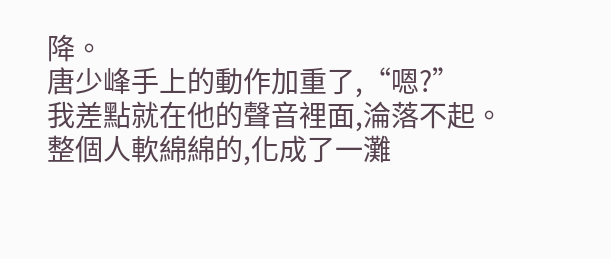降。
唐少峰手上的動作加重了,“嗯?”
我差點就在他的聲音裡面,淪落不起。
整個人軟綿綿的,化成了一灘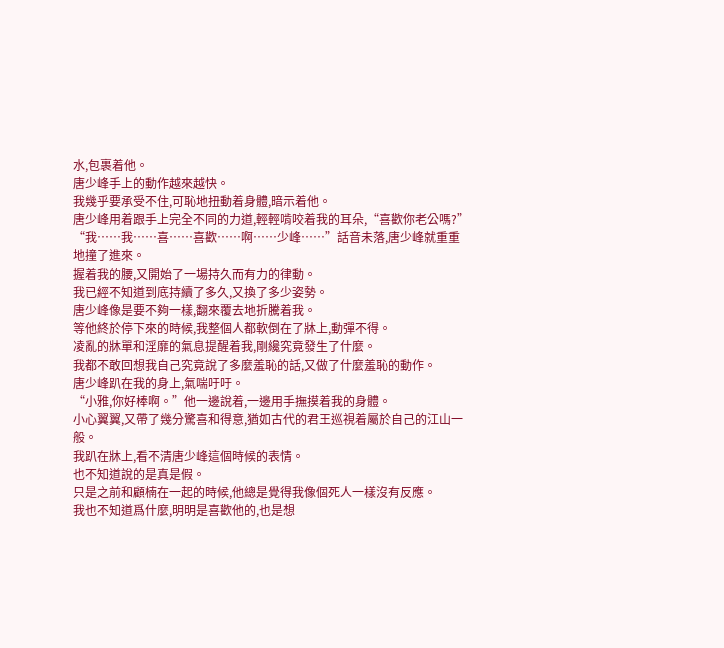水,包裹着他。
唐少峰手上的動作越來越快。
我幾乎要承受不住,可恥地扭動着身體,暗示着他。
唐少峰用着跟手上完全不同的力道,輕輕啃咬着我的耳朵,“喜歡你老公嗎?”
“我……我……喜……喜歡……啊……少峰……”話音未落,唐少峰就重重地撞了進來。
握着我的腰,又開始了一場持久而有力的律動。
我已經不知道到底持續了多久,又換了多少姿勢。
唐少峰像是要不夠一樣,翻來覆去地折騰着我。
等他終於停下來的時候,我整個人都軟倒在了牀上,動彈不得。
凌亂的牀單和淫靡的氣息提醒着我,剛纔究竟發生了什麼。
我都不敢回想我自己究竟說了多麼羞恥的話,又做了什麼羞恥的動作。
唐少峰趴在我的身上,氣喘吁吁。
“小雅,你好棒啊。”他一邊說着,一邊用手撫摸着我的身體。
小心翼翼,又帶了幾分驚喜和得意,猶如古代的君王巡視着屬於自己的江山一般。
我趴在牀上,看不清唐少峰這個時候的表情。
也不知道說的是真是假。
只是之前和顧楠在一起的時候,他總是覺得我像個死人一樣沒有反應。
我也不知道爲什麼,明明是喜歡他的,也是想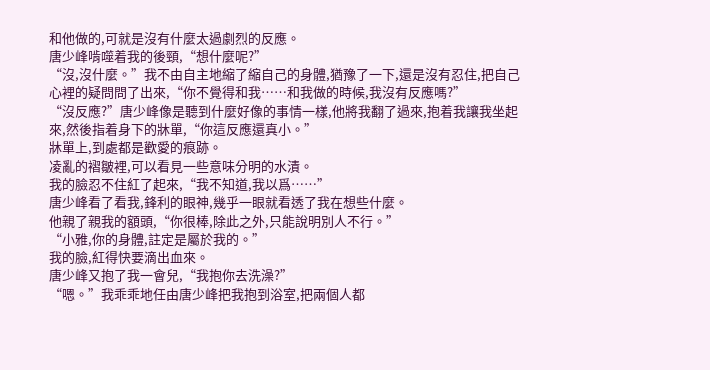和他做的,可就是沒有什麼太過劇烈的反應。
唐少峰啃噬着我的後頸,“想什麼呢?”
“沒,沒什麼。”我不由自主地縮了縮自己的身體,猶豫了一下,還是沒有忍住,把自己心裡的疑問問了出來,“你不覺得和我……和我做的時候,我沒有反應嗎?”
“沒反應?”唐少峰像是聽到什麼好像的事情一樣,他將我翻了過來,抱着我讓我坐起來,然後指着身下的牀單,“你這反應還真小。”
牀單上,到處都是歡愛的痕跡。
凌亂的褶皺裡,可以看見一些意味分明的水漬。
我的臉忍不住紅了起來,“我不知道,我以爲……”
唐少峰看了看我,鋒利的眼神,幾乎一眼就看透了我在想些什麼。
他親了親我的額頭,“你很棒,除此之外,只能說明別人不行。”
“小雅,你的身體,註定是屬於我的。”
我的臉,紅得快要滴出血來。
唐少峰又抱了我一會兒,“我抱你去洗澡?”
“嗯。”我乖乖地任由唐少峰把我抱到浴室,把兩個人都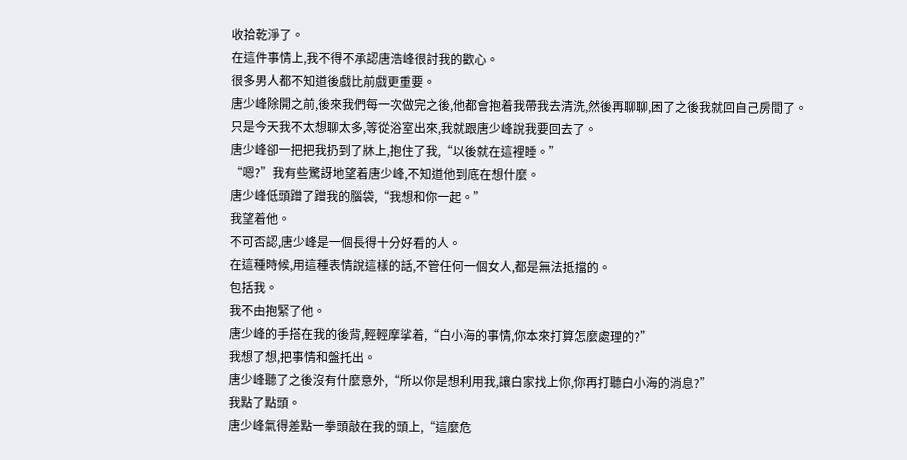收拾乾淨了。
在這件事情上,我不得不承認唐浩峰很討我的歡心。
很多男人都不知道後戲比前戲更重要。
唐少峰除開之前,後來我們每一次做完之後,他都會抱着我帶我去清洗,然後再聊聊,困了之後我就回自己房間了。
只是今天我不太想聊太多,等從浴室出來,我就跟唐少峰說我要回去了。
唐少峰卻一把把我扔到了牀上,抱住了我,“以後就在這裡睡。”
“嗯?”我有些驚訝地望着唐少峰,不知道他到底在想什麼。
唐少峰低頭蹭了蹭我的腦袋,“我想和你一起。”
我望着他。
不可否認,唐少峰是一個長得十分好看的人。
在這種時候,用這種表情說這樣的話,不管任何一個女人,都是無法抵擋的。
包括我。
我不由抱緊了他。
唐少峰的手搭在我的後背,輕輕摩挲着,“白小海的事情,你本來打算怎麼處理的?”
我想了想,把事情和盤托出。
唐少峰聽了之後沒有什麼意外,“所以你是想利用我,讓白家找上你,你再打聽白小海的消息?”
我點了點頭。
唐少峰氣得差點一拳頭敲在我的頭上,“這麼危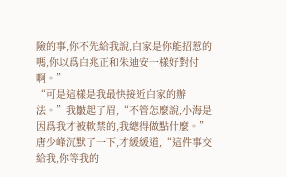險的事,你不先給我說,白家是你能招惹的嗎,你以爲白兆正和朱迪安一樣好對付啊。”
“可是這樣是我最快接近白家的辦法。”我皺起了眉,“不管怎麼說,小海是因爲我才被軟禁的,我總得做點什麼。”
唐少峰沉默了一下,才緩緩道,“這件事交給我,你等我的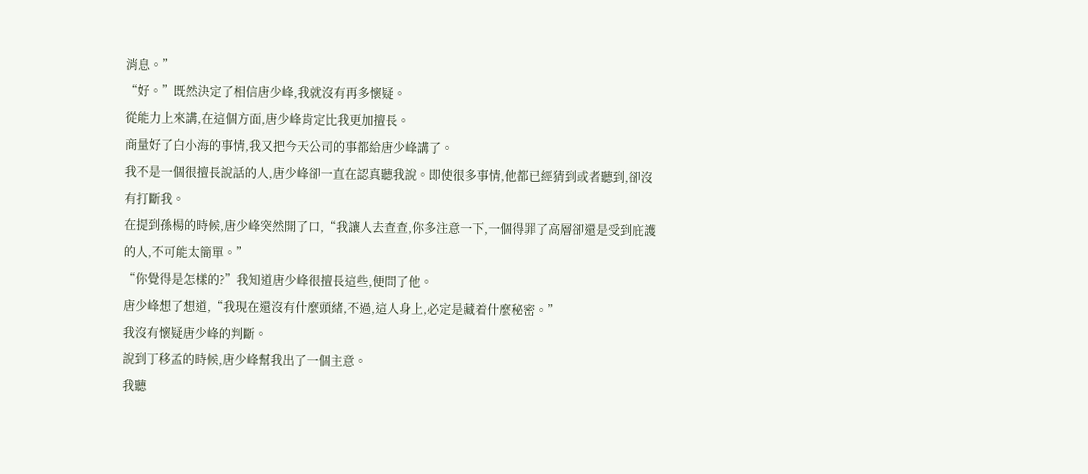消息。”
“好。”既然決定了相信唐少峰,我就沒有再多懷疑。
從能力上來講,在這個方面,唐少峰肯定比我更加擅長。
商量好了白小海的事情,我又把今天公司的事都給唐少峰講了。
我不是一個很擅長說話的人,唐少峰卻一直在認真聽我說。即使很多事情,他都已經猜到或者聽到,卻沒有打斷我。
在提到孫楊的時候,唐少峰突然開了口,“我讓人去查查,你多注意一下,一個得罪了高層卻還是受到庇護的人,不可能太簡單。”
“你覺得是怎樣的?”我知道唐少峰很擅長這些,便問了他。
唐少峰想了想道,“我現在還沒有什麼頭緒,不過,這人身上,必定是藏着什麼秘密。”
我沒有懷疑唐少峰的判斷。
說到丁移孟的時候,唐少峰幫我出了一個主意。
我聽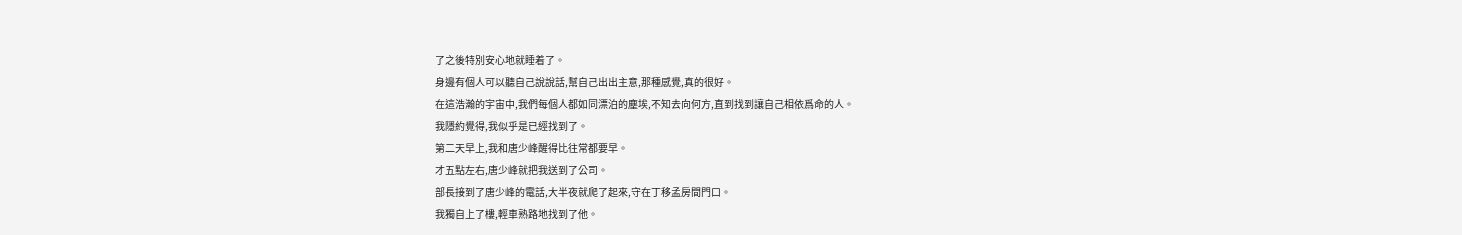了之後特別安心地就睡着了。
身邊有個人可以聽自己說說話,幫自己出出主意,那種感覺,真的很好。
在這浩瀚的宇宙中,我們每個人都如同漂泊的塵埃,不知去向何方,直到找到讓自己相依爲命的人。
我隱約覺得,我似乎是已經找到了。
第二天早上,我和唐少峰醒得比往常都要早。
才五點左右,唐少峰就把我送到了公司。
部長接到了唐少峰的電話,大半夜就爬了起來,守在丁移孟房間門口。
我獨自上了樓,輕車熟路地找到了他。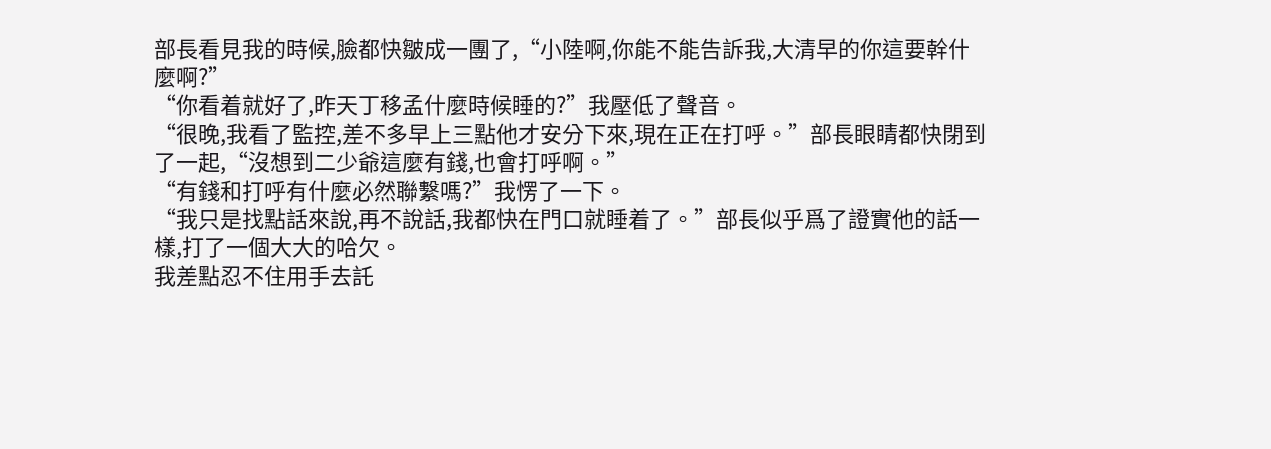部長看見我的時候,臉都快皺成一團了,“小陸啊,你能不能告訴我,大清早的你這要幹什麼啊?”
“你看着就好了,昨天丁移孟什麼時候睡的?”我壓低了聲音。
“很晚,我看了監控,差不多早上三點他才安分下來,現在正在打呼。”部長眼睛都快閉到了一起,“沒想到二少爺這麼有錢,也會打呼啊。”
“有錢和打呼有什麼必然聯繫嗎?”我愣了一下。
“我只是找點話來說,再不說話,我都快在門口就睡着了。”部長似乎爲了證實他的話一樣,打了一個大大的哈欠。
我差點忍不住用手去託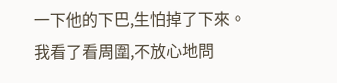一下他的下巴,生怕掉了下來。
我看了看周圍,不放心地問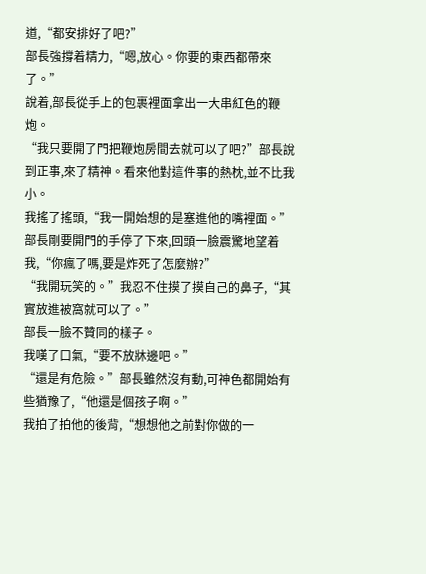道,“都安排好了吧?”
部長強撐着精力,“嗯,放心。你要的東西都帶來了。”
說着,部長從手上的包裹裡面拿出一大串紅色的鞭炮。
“我只要開了門把鞭炮房間去就可以了吧?”部長說到正事,來了精神。看來他對這件事的熱枕,並不比我小。
我搖了搖頭,“我一開始想的是塞進他的嘴裡面。”
部長剛要開門的手停了下來,回頭一臉震驚地望着我,“你瘋了嗎,要是炸死了怎麼辦?”
“我開玩笑的。”我忍不住摸了摸自己的鼻子,“其實放進被窩就可以了。”
部長一臉不贊同的樣子。
我嘆了口氣,“要不放牀邊吧。”
“還是有危險。”部長雖然沒有動,可神色都開始有些猶豫了,“他還是個孩子啊。”
我拍了拍他的後背,“想想他之前對你做的一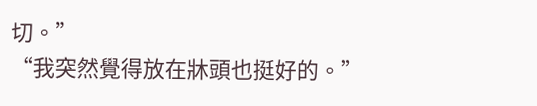切。”
“我突然覺得放在牀頭也挺好的。”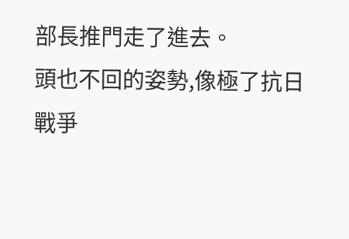部長推門走了進去。
頭也不回的姿勢,像極了抗日戰爭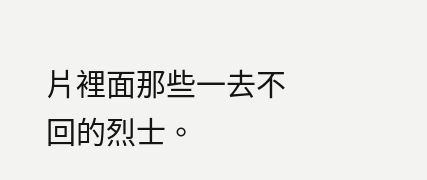片裡面那些一去不回的烈士。